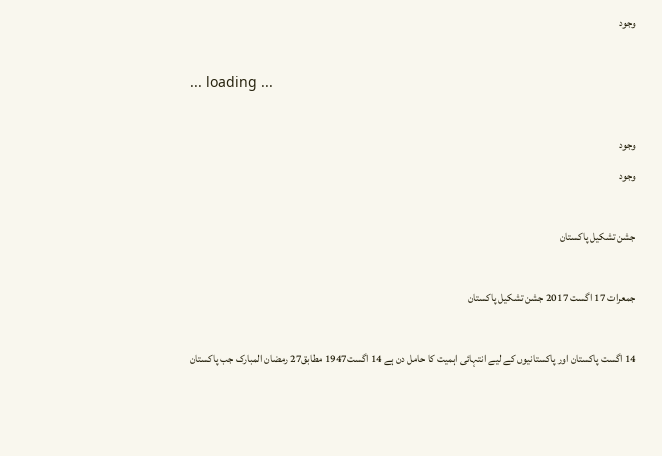وجود

... loading ...

وجود
وجود

جشن تشکیل پاکستان

جمعرات 17 اگست 2017 جشن تشکیل پاکستان

14 اگست پاکستان اور پاکستانیوں کے لیے انتہائی اہمیت کا حامل دن ہے 14 اگست1947 مطابق27 رمضان المبارک جب پاکستان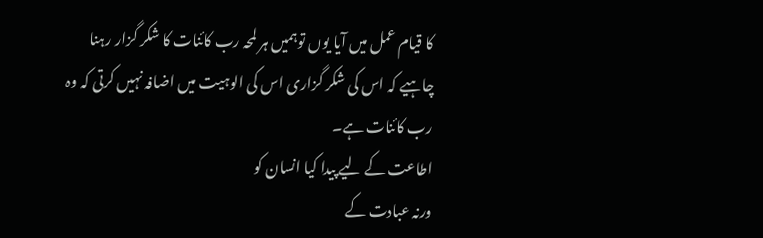کا قیام عمل میں آیا یوں توہمیں ہر لمحہ رب کائنات کا شکر گزار رہنا چاہیے کہ اس کی شکر گزاری اس کی الوہیت میں اضافہ نہیں کرتی کہ وہ رب کائنات ہے۔
اطاعت کے لیے پیدا کیا انسان کو
ورنہ عبادت کے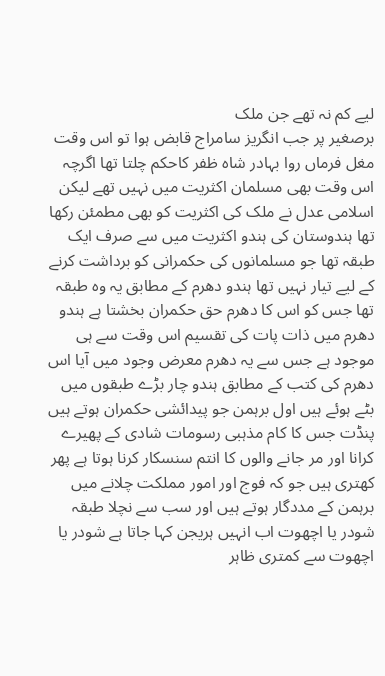لیے کم نہ تھے جن ملک
برصغیر پر جب انگریز سامراج قابض ہوا تو اس وقت مغل فرماں روا بہادر شاہ ظفر کاحکم چلتا تھا اگرچہ اس وقت بھی مسلمان اکثریت میں نہیں تھے لیکن اسلامی عدل نے ملک کی اکثریت کو بھی مطمئن رکھا تھا ہندوستان کی ہندو اکثریت میں سے صرف ایک طبقہ تھا جو مسلمانوں کی حکمرانی کو برداشت کرنے کے لیے تیار نہیں تھا ہندو دھرم کے مطابق یہ وہ طبقہ تھا جس کو اس کا دھرم حق حکمران بخشتا ہے ہندو دھرم میں ذات پات کی تقسیم اس وقت سے ہی موجود ہے جس سے یہ دھرم معرض وجود میں آیا اس دھرم کی کتب کے مطابق ہندو چار بڑے طبقوں میں بٹے ہوئے ہیں اول برہمن جو پیدائشی حکمران ہوتے ہیں پنڈت جس کا کام مذہبی رسومات شادی کے پھیرے کرانا اور مر جانے والوں کا انتم سنسکار کرنا ہوتا ہے پھر کھتری ہیں جو کہ فوج اور امور مملکت چلانے میں برہمن کے مددگار ہوتے ہیں اور سب سے نچلا طبقہ شودر یا اچھوت اب انہیں ہریجن کہا جاتا ہے شودر یا اچھوت سے کمتری ظاہر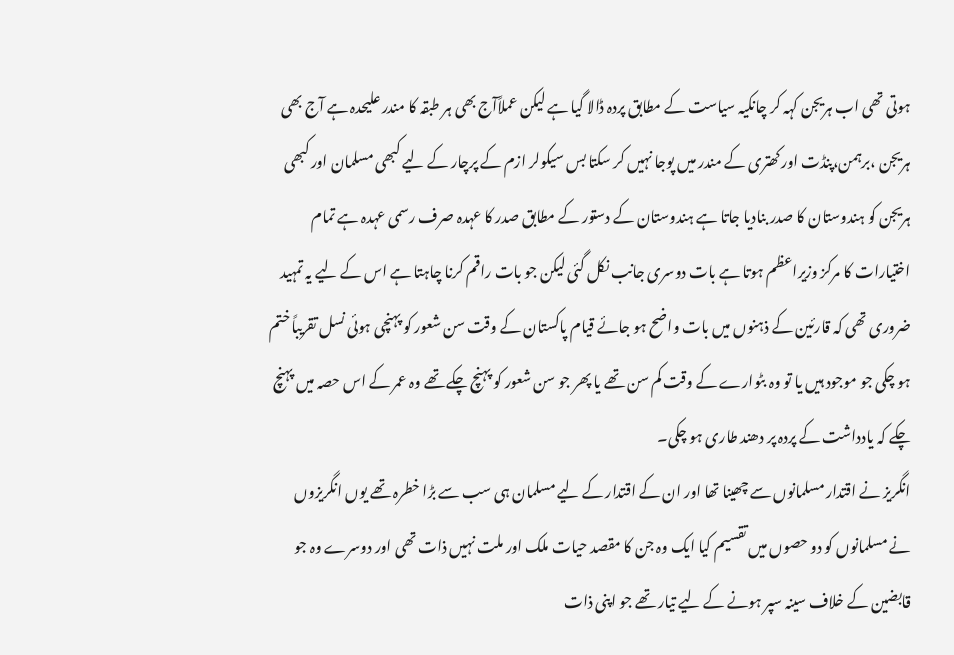ہوتی تھی اب ہریجن کہہ کر چانکیہ سیاست کے مطابق پردہ ڈالا گیا ہے لیکن عملاًآج بھی ہر طبقہ کا مندر علیحدہ ہے آج بھی ہریجن ،برہمن،پنڈت اور کھتری کے مندر میں پوجا نہیں کر سکتا بس سیکولر ازم کے پرچار کے لیے کبھی مسلمان اور کبھی ہریجن کو ہندوستان کا صدر بنادیا جاتا ہے ہندوستان کے دستور کے مطابق صدر کا عہدہ صرف رسمی عہدہ ہے تمام اختیارات کا مرکز وزیراعظم ہوتا ہے بات دوسری جانب نکل گئی لیکن جو بات راقم کرنا چاہتا ہے اس کے لیے یہ تمہید ضروری تھی کہ قارئین کے ذہنوں میں بات واضح ہو جائے قیام پاکستان کے وقت سن شعور کو پہنچی ہوئی نسل تقریباً ختم ہو چکی جو موجود ہیں یا تو وہ بٹوارے کے وقت کم سن تھے یا پھر جو سن شعور کو پہنچ چکے تھے وہ عمر کے اس حصہ میں پہنچ چکے کہ یادداشت کے پردہ پر دھند طاری ہو چکی۔
انگریز نے اقتدار مسلمانوں سے چھینا تھا اور ان کے اقتدار کے لیے مسلمان ہی سب سے بڑا خطرہ تھے یوں انگریزوں نے مسلمانوں کو دو حصوں میں تقسیم کیا ایک وہ جن کا مقصد حیات ملک اور ملت نہیں ذات تھی اور دوسرے وہ جو قابضین کے خلاف سینہ سپر ہونے کے لیے تیار تھے جو اپنی ذات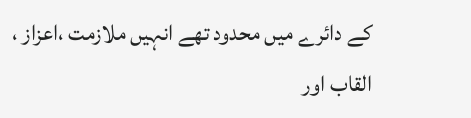کے دائرے میں محدود تھے انہیں ملازمت ،اعزاز ، القاب اور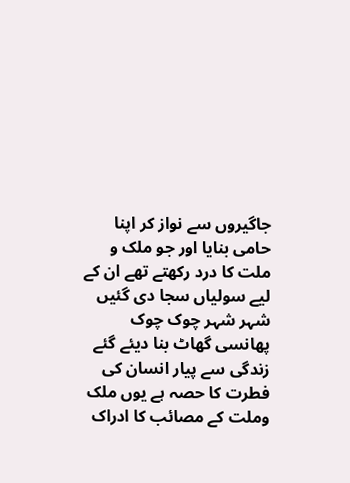جاگیروں سے نواز کر اپنا حامی بنایا اور جو ملک و ملت کا درد رکھتے تھے ان کے لیے سولیاں سجا دی گئیں شہر شہر چوک چوک پھانسی گھاٹ بنا دیئے گئے زندگی سے پیار انسان کی فطرت کا حصہ ہے یوں ملک وملت کے مصائب کا ادراک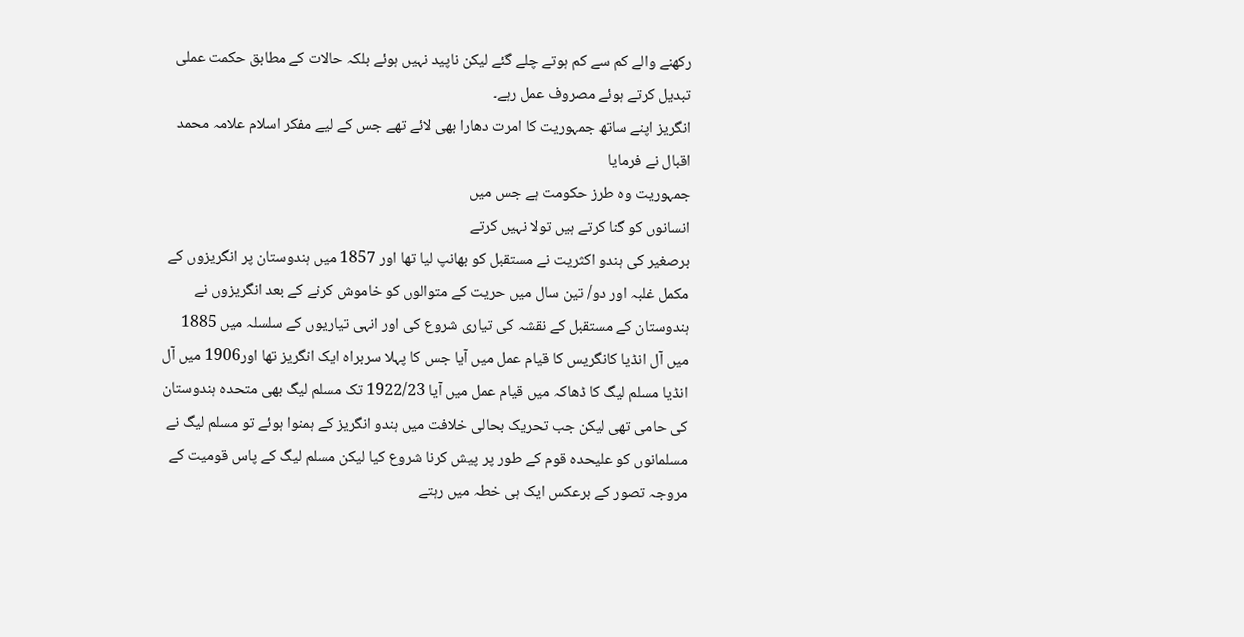رکھنے والے کم سے کم ہوتے چلے گئے لیکن ناپید نہیں ہوئے بلکہ حالات کے مطابق حکمت عملی تبدیل کرتے ہوئے مصروف عمل رہے۔
انگریز اپنے ساتھ جمہوریت کا امرت دھارا بھی لائے تھے جس کے لیے مفکر اسلام علامہ محمد اقبال نے فرمایا
جمہوریت وہ طرز حکومت ہے جس میں
انسانوں کو گنا کرتے ہیں تولا نہیں کرتے
برصغیر کی ہندو اکثریت نے مستقبل کو بھانپ لیا تھا اور 1857 میں ہندوستان پر انگریزوں کے مکمل غلبہ اور دو/ تین سال میں حریت کے متوالوں کو خاموش کرنے کے بعد انگریزوں نے ہندوستان کے مستقبل کے نقشہ کی تیاری شروع کی اور انہی تیاریوں کے سلسلہ میں 1885 میں آل انڈیا کانگریس کا قیام عمل میں آیا جس کا پہلا سربراہ ایک انگریز تھا اور1906 میں آل انڈیا مسلم لیگ کا ڈھاکہ میں قیام عمل میں آیا 1922/23 تک مسلم لیگ بھی متحدہ ہندوستان کی حامی تھی لیکن جب تحریک بحالی خلافت میں ہندو انگریز کے ہمنوا ہوئے تو مسلم لیگ نے مسلمانوں کو علیحدہ قوم کے طور پر پیش کرنا شروع کیا لیکن مسلم لیگ کے پاس قومیت کے مروجہ تصور کے برعکس ایک ہی خطہ میں رہتے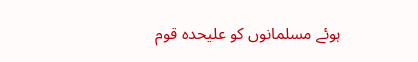ہوئے مسلمانوں کو علیحدہ قوم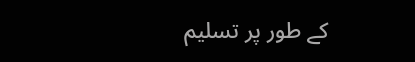کے طور پر تسلیم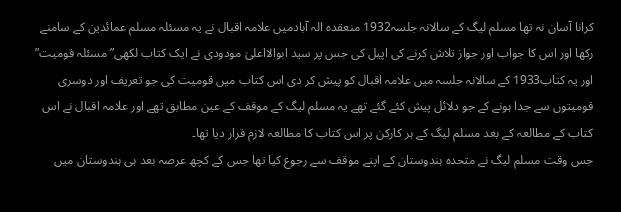کرانا آسان نہ تھا مسلم لیگ کے سالانہ جلسہ1932 منعقدہ الہ آبادمیں علامہ اقبال نے یہ مسئلہ مسلم عمائدین کے سامنے رکھا اور اس کا جواب اور جواز تلاش کرنے کی اپیل کی جس پر سید ابوالااعلیٰ مودودی نے ایک کتاب لکھی” مسئلہ قومیت” اور یہ کتاب1933 کے سالانہ جلسہ میں علامہ اقبال کو پیش کر دی اس کتاب میں قومیت کی جو تعریف اور دوسری قومیتوں سے جدا ہونے کے جو دلائل پیش کئے گئے تھے یہ مسلم لیگ کے موقف کے عین مطابق تھے اور علامہ اقبال نے اس کتاب کے مطالعہ کے بعد مسلم لیگ کے ہر کارکن پر اس کتاب کا مطالعہ لازم قرار دیا تھا۔
جس وقت مسلم لیگ نے متحدہ ہندوستان کے اپنے موقف سے رجوع کیا تھا جس کے کچھ عرصہ بعد ہی ہندوستان میں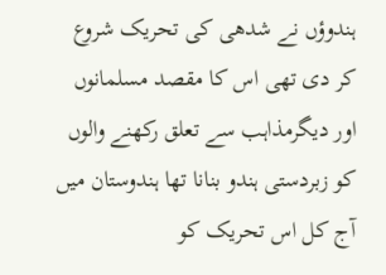ہندوؤں نے شدھی کی تحریک شروع کر دی تھی اس کا مقصد مسلمانوں اور دیگرمذاہب سے تعلق رکھنے والوں کو زبردستی ہندو بنانا تھا ہندوستان میں آج کل اس تحریک کو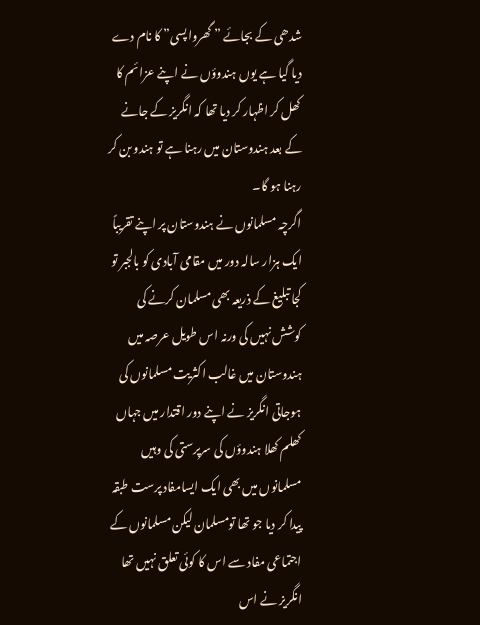شدھی کے بجائے ” گھرواپسی” کا نام دے دیا گیا ہے یوں ہندوؤں نے اپنے عزائم کا کھل کر اظہار کر دیا تھا کہ انگریز کے جانے کے بعد ہندوستان میں رہنا ہے تو ہندو بن کر رہنا ہو گا۔
اگرچہ مسلمانوں نے ہندوستان پر اپنے تقریباً ایک ہزار سالہ دور میں مقامی آبادی کو بالجبر تو کجا تبلیغ کے ذریعہ بھی مسلمان کرنے کی کوشش نہیں کی ورنہ اس طویل عرصہ میں ہندوستان میں غالب اکثریت مسلمانوں کی ہوجاتی انگریز نے اپنے دور اقتدار میں جہاں کھلم کھلا ہندوؤں کی سرپرستی کی وہیں مسلمانوں میں بھی ایک ایسامفاد پرست طبقہ پیدا کر دیا جو تھا تومسلمان لیکن مسلمانوں کے اجتماعی مفاد سے اس کا کوئی تعلق نہیں تھا انگریز نے اس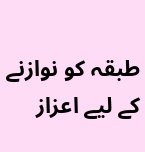طبقہ کو نوازنے کے لیے اعزاز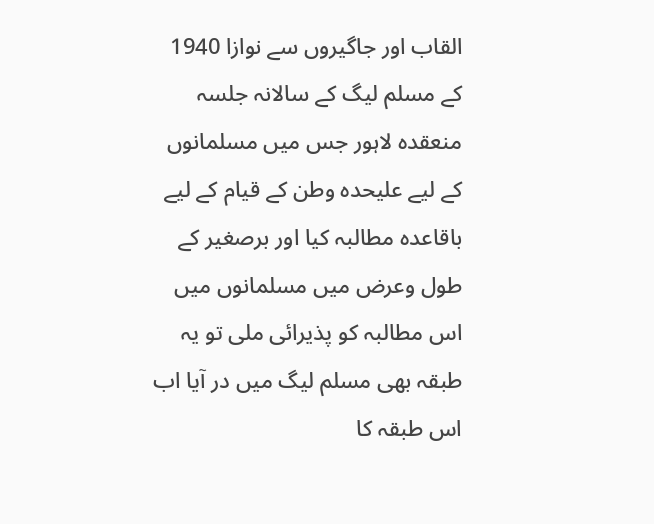القاب اور جاگیروں سے نوازا 1940 کے مسلم لیگ کے سالانہ جلسہ منعقدہ لاہور جس میں مسلمانوں کے لیے علیحدہ وطن کے قیام کے لیے باقاعدہ مطالبہ کیا اور برصغیر کے طول وعرض میں مسلمانوں میں اس مطالبہ کو پذیرائی ملی تو یہ طبقہ بھی مسلم لیگ میں در آیا اب اس طبقہ کا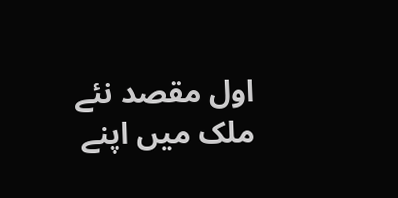اول مقصد نئے ملک میں اپنے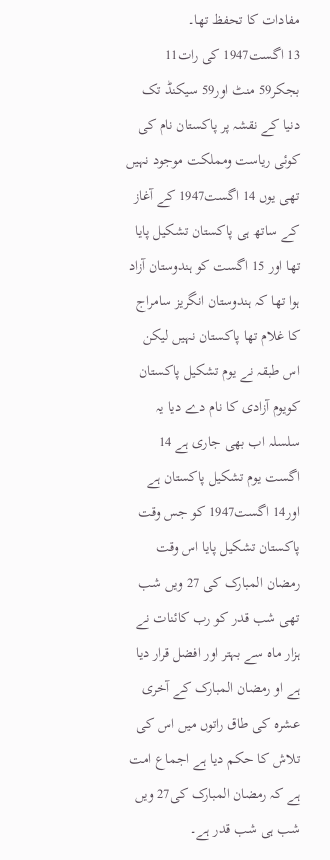مفادات کا تحفظ تھا۔
13 اگست1947 کی رات11 بجکر59 منٹ اور59 سیکنڈ تک دنیا کے نقشہ پر پاکستان نام کی کوئی ریاست ومملکت موجود نہیں تھی یوں 14 اگست1947 کے آغاز کے ساتھ ہی پاکستان تشکیل پایا تھا اور 15 اگست کو ہندوستان آزاد ہوا تھا کہ ہندوستان انگریز سامراج کا غلام تھا پاکستان نہیں لیکن اس طبقہ نے یوم تشکیل پاکستان کویوم آزادی کا نام دے دیا یہ سلسلہ اب بھی جاری ہے 14 اگست یوم تشکیل پاکستان ہے اور14 اگست1947 کو جس وقت پاکستان تشکیل پایا اس وقت رمضان المبارک کی 27 ویں شب تھی شب قدر کو رب کائنات نے ہزار ماہ سے بہتر اور افضل قرار دیا ہے او رمضان المبارک کے آخری عشرہ کی طاق راتوں میں اس کی تلاش کا حکم دیا ہے اجماع امت ہے کہ رمضان المبارک کی27 ویں شب ہی شب قدر ہے۔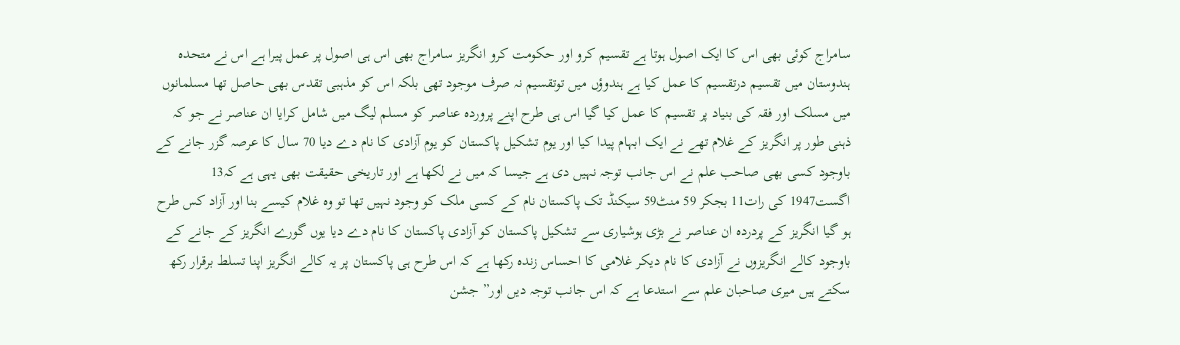سامراج کوئی بھی اس کا ایک اصول ہوتا ہے تقسیم کرو اور حکومت کرو انگریز سامراج بھی اس ہی اصول پر عمل پیرا ہے اس نے متحدہ ہندوستان میں تقسیم درتقسیم کا عمل کیا ہے ہندوؤں میں توتقسیم نہ صرف موجود تھی بلکہ اس کو مذہبی تقدس بھی حاصل تھا مسلمانوں میں مسلک اور فقہ کی بنیاد پر تقسیم کا عمل کیا گیا اس ہی طرح اپنے پروردہ عناصر کو مسلم لیگ میں شامل کرایا ان عناصر نے جو کہ ذہنی طور پر انگریز کے غلام تھے نے ایک ابہام پیدا کیا اور یوم تشکیل پاکستان کو یوم آزادی کا نام دے دیا 70 سال کا عرصہ گزر جانے کے باوجود کسی بھی صاحب علم نے اس جانب توجہ نہیں دی ہے جیسا کہ میں نے لکھا ہے اور تاریخی حقیقت بھی یہی ہے کہ13 اگست1947 کی رات11 بجکر 59 منٹ59 سیکنڈ تک پاکستان نام کے کسی ملک کو وجود نہیں تھا تو وہ غلام کیسے بنا اور آزاد کس طرح ہو گیا انگریز کے پردردہ ان عناصر نے بڑی ہوشیاری سے تشکیل پاکستان کو آزادی پاکستان کا نام دے دیا یوں گورے انگریز کے جانے کے باوجود کالے انگریزوں نے آزادی کا نام دیکر غلامی کا احساس زندہ رکھا ہے کہ اس طرح ہی پاکستان پر یہ کالے انگریز اپنا تسلط برقرار رکھ سکتے ہیں میری صاحبان علم سے استدعا ہے کہ اس جانب توجہ دیں اور” جشن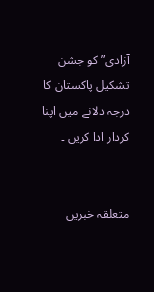آزادی” کو جشن تشکیل پاکستان کا درجہ دلانے میں اپنا کردار ادا کریں ۔


متعلقہ خبریں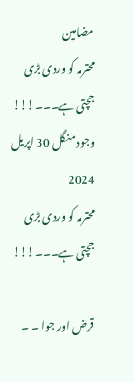مضامین
محترمہ کو وردی بڑی جچتی ہے۔۔۔!!! وجود منگل 30 اپریل 2024
محترمہ کو وردی بڑی جچتی ہے۔۔۔!!!

قرض اور جوا ۔ ۔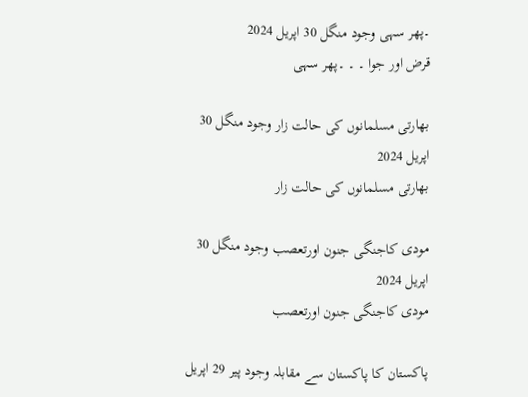۔پھر سہی وجود منگل 30 اپریل 2024
قرض اور جوا ۔ ۔ ۔پھر سہی

بھارتی مسلمانوں کی حالت زار وجود منگل 30 اپریل 2024
بھارتی مسلمانوں کی حالت زار

مودی کاجنگی جنون اورتعصب وجود منگل 30 اپریل 2024
مودی کاجنگی جنون اورتعصب

پاکستان کا پاکستان سے مقابلہ وجود پیر 29 اپریل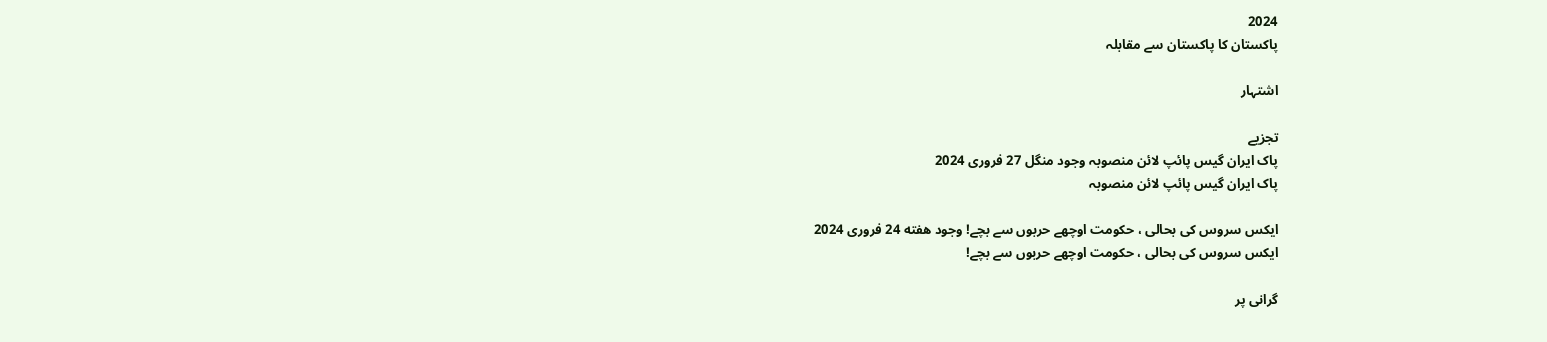2024
پاکستان کا پاکستان سے مقابلہ

اشتہار

تجزیے
پاک ایران گیس پائپ لائن منصوبہ وجود منگل 27 فروری 2024
پاک ایران گیس پائپ لائن منصوبہ

ایکس سروس کی بحالی ، حکومت اوچھے حربوں سے بچے! وجود هفته 24 فروری 2024
ایکس سروس کی بحالی ، حکومت اوچھے حربوں سے بچے!

گرانی پر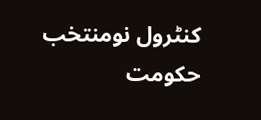کنٹرول نومنتخب حکومت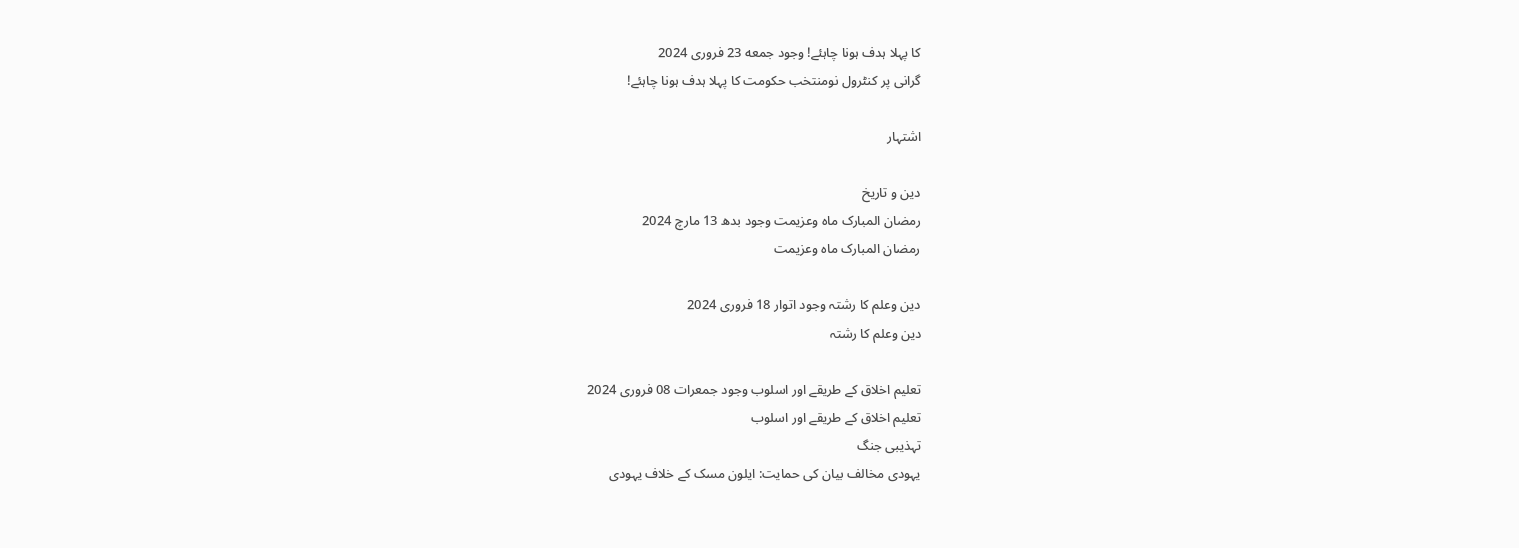کا پہلا ہدف ہونا چاہئے! وجود جمعه 23 فروری 2024
گرانی پر کنٹرول نومنتخب حکومت کا پہلا ہدف ہونا چاہئے!

اشتہار

دین و تاریخ
رمضان المبارک ماہ وعزیمت وجود بدھ 13 مارچ 2024
رمضان المبارک ماہ وعزیمت

دین وعلم کا رشتہ وجود اتوار 18 فروری 2024
دین وعلم کا رشتہ

تعلیم اخلاق کے طریقے اور اسلوب وجود جمعرات 08 فروری 2024
تعلیم اخلاق کے طریقے اور اسلوب
تہذیبی جنگ
یہودی مخالف بیان کی حمایت: ایلون مسک کے خلاف یہودی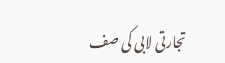تجارتی لابی کی صف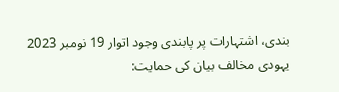بندی، اشتہارات پر پابندی وجود اتوار 19 نومبر 2023
یہودی مخالف بیان کی حمایت: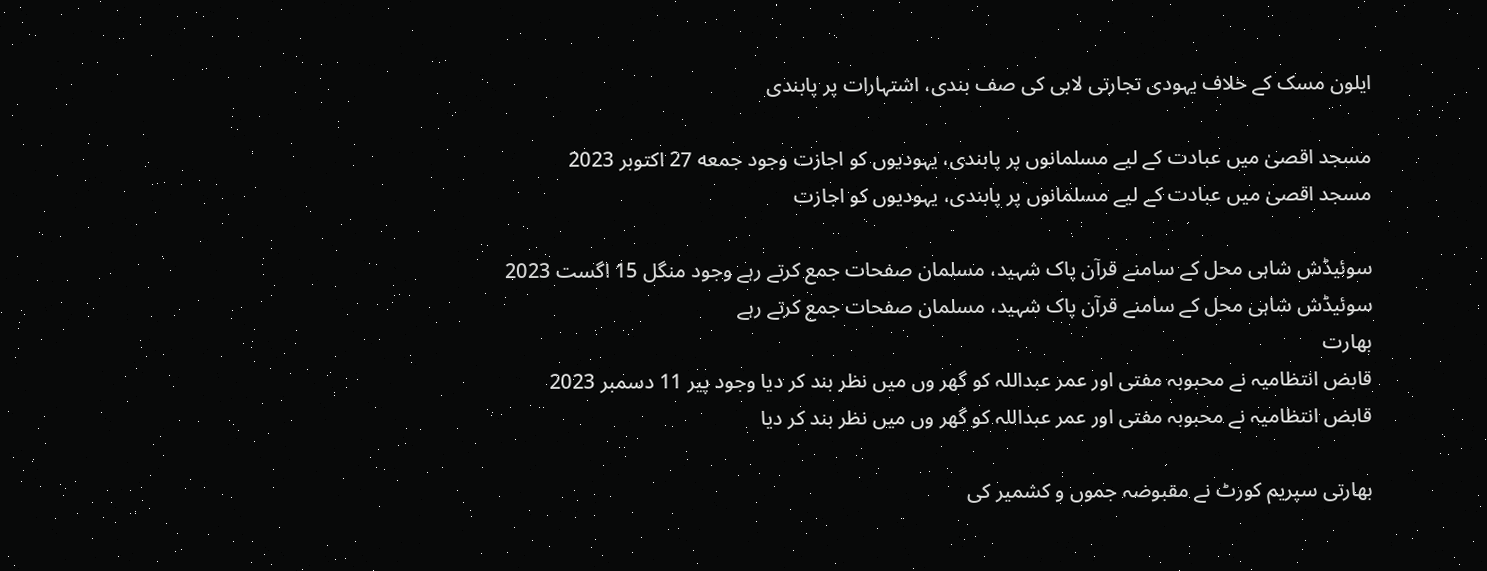ایلون مسک کے خلاف یہودی تجارتی لابی کی صف بندی، اشتہارات پر پابندی

مسجد اقصیٰ میں عبادت کے لیے مسلمانوں پر پابندی، یہودیوں کو اجازت وجود جمعه 27 اکتوبر 2023
مسجد اقصیٰ میں عبادت کے لیے مسلمانوں پر پابندی، یہودیوں کو اجازت

سوئیڈش شاہی محل کے سامنے قرآن پاک شہید، مسلمان صفحات جمع کرتے رہے وجود منگل 15 اگست 2023
سوئیڈش شاہی محل کے سامنے قرآن پاک شہید، مسلمان صفحات جمع کرتے رہے
بھارت
قابض انتظامیہ نے محبوبہ مفتی اور عمر عبداللہ کو گھر وں میں نظر بند کر دیا وجود پیر 11 دسمبر 2023
قابض انتظامیہ نے محبوبہ مفتی اور عمر عبداللہ کو گھر وں میں نظر بند کر دیا

بھارتی سپریم کورٹ نے مقبوضہ جموں و کشمیر کی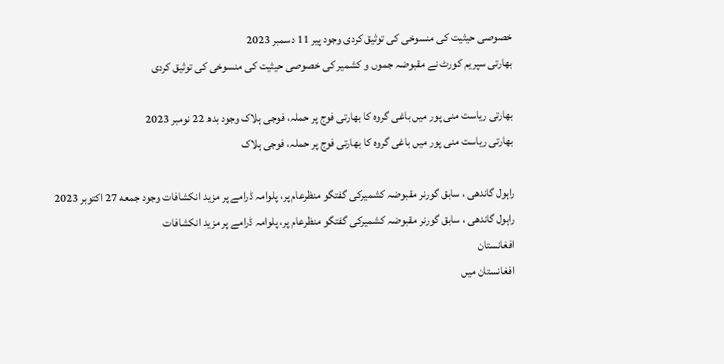خصوصی حیثیت کی منسوخی کی توثیق کردی وجود پیر 11 دسمبر 2023
بھارتی سپریم کورٹ نے مقبوضہ جموں و کشمیر کی خصوصی حیثیت کی منسوخی کی توثیق کردی

بھارتی ریاست منی پور میں باغی گروہ کا بھارتی فوج پر حملہ، فوجی ہلاک وجود بدھ 22 نومبر 2023
بھارتی ریاست منی پور میں باغی گروہ کا بھارتی فوج پر حملہ، فوجی ہلاک

راہول گاندھی ، سابق گورنر مقبوضہ کشمیرکی گفتگو منظرعام پر، پلوامہ ڈرامے پر مزید انکشافات وجود جمعه 27 اکتوبر 2023
راہول گاندھی ، سابق گورنر مقبوضہ کشمیرکی گفتگو منظرعام پر، پلوامہ ڈرامے پر مزید انکشافات
افغانستان
افغانستان میں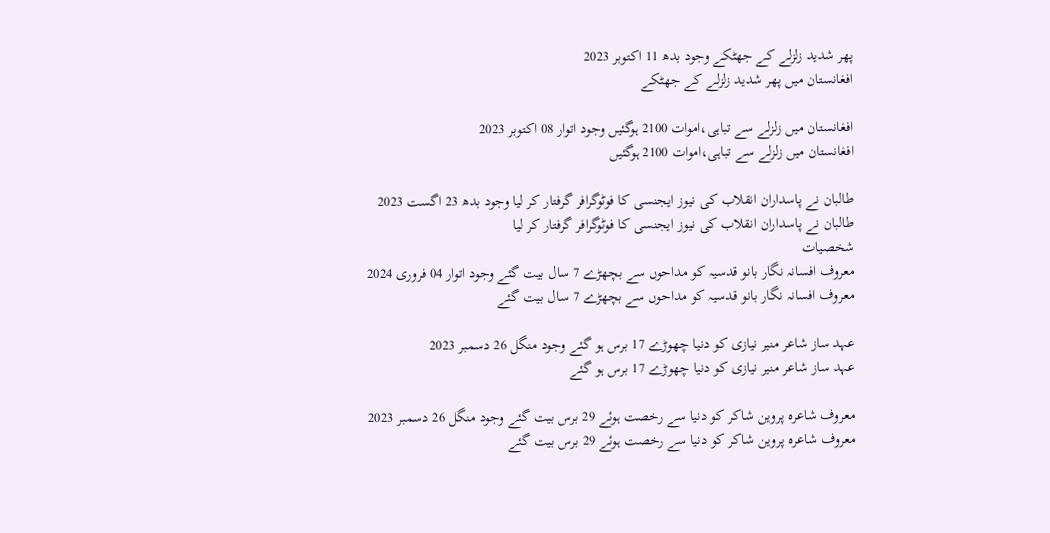پھر شدید زلزلے کے جھٹکے وجود بدھ 11 اکتوبر 2023
افغانستان میں پھر شدید زلزلے کے جھٹکے

افغانستان میں زلزلے سے تباہی،اموات 2100 ہوگئیں وجود اتوار 08 اکتوبر 2023
افغانستان میں زلزلے سے تباہی،اموات 2100 ہوگئیں

طالبان نے پاسداران انقلاب کی نیوز ایجنسی کا فوٹوگرافر گرفتار کر لیا وجود بدھ 23 اگست 2023
طالبان نے پاسداران انقلاب کی نیوز ایجنسی کا فوٹوگرافر گرفتار کر لیا
شخصیات
معروف افسانہ نگار بانو قدسیہ کو مداحوں سے بچھڑے 7 سال بیت گئے وجود اتوار 04 فروری 2024
معروف افسانہ نگار بانو قدسیہ کو مداحوں سے بچھڑے 7 سال بیت گئے

عہد ساز شاعر منیر نیازی کو دنیا چھوڑے 17 برس ہو گئے وجود منگل 26 دسمبر 2023
عہد ساز شاعر منیر نیازی کو دنیا چھوڑے 17 برس ہو گئے

معروف شاعرہ پروین شاکر کو دنیا سے رخصت ہوئے 29 برس بیت گئے وجود منگل 26 دسمبر 2023
معروف شاعرہ پروین شاکر کو دنیا سے رخصت ہوئے 29 برس بیت گئے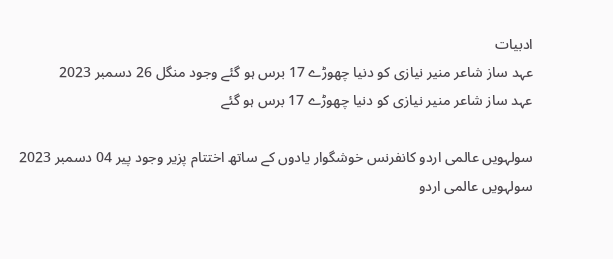ادبیات
عہد ساز شاعر منیر نیازی کو دنیا چھوڑے 17 برس ہو گئے وجود منگل 26 دسمبر 2023
عہد ساز شاعر منیر نیازی کو دنیا چھوڑے 17 برس ہو گئے

سولہویں عالمی اردو کانفرنس خوشگوار یادوں کے ساتھ اختتام پزیر وجود پیر 04 دسمبر 2023
سولہویں عالمی اردو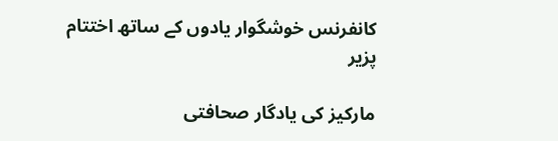کانفرنس خوشگوار یادوں کے ساتھ اختتام پزیر

مارکیز کی یادگار صحافتی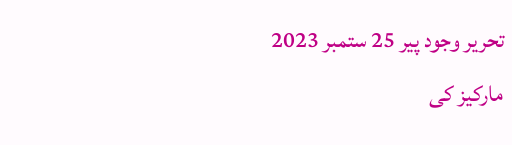تحریر وجود پیر 25 ستمبر 2023
مارکیز کی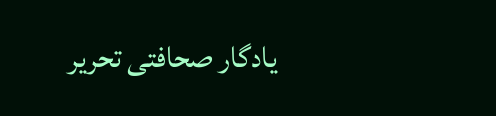یادگار صحافتی تحریر